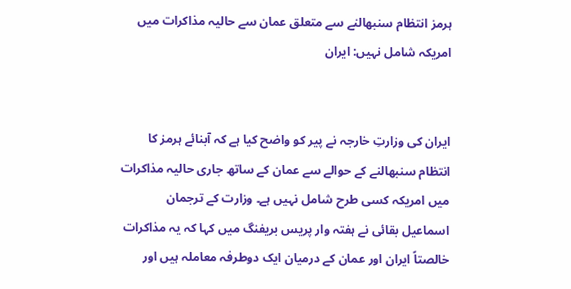ہرمز انتظام سنبھالنے سے متعلق عمان سے حالیہ مذاکرات میں امریکہ شامل نہیں: ایران


ایران کی وزارتِ خارجہ نے پیر کو واضح کیا ہے کہ آبنائے ہرمز کا انتظام سنبھالنے کے حوالے سے عمان کے ساتھ جاری حالیہ مذاکرات میں امریکہ کسی طرح شامل نہیں ہے۔ وزارت کے ترجمان اسماعیل بقائی نے ہفتہ وار پریس بریفنگ میں کہا کہ یہ مذاکرات خالصتاً ایران اور عمان کے درمیان ایک دوطرفہ معاملہ ہیں اور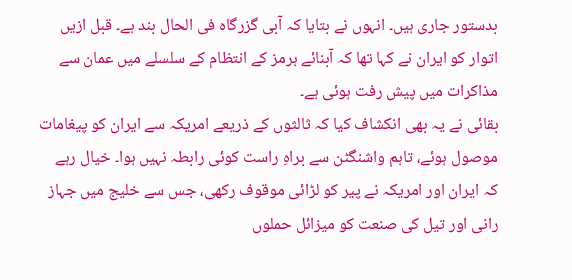بدستور جاری ہیں۔ انہوں نے بتایا کہ آبی گزرگاہ فی الحال بند ہے۔ قبل ازیں اتوار کو ایران نے کہا تھا کہ آبنائے ہرمز کے انتظام کے سلسلے میں عمان سے مذاکرات میں پیش رفت ہوئی ہے۔
بقائی نے یہ بھی انکشاف کیا کہ ثالثوں کے ذریعے امریکہ سے ایران کو پیغامات موصول ہوئے، تاہم واشنگٹن سے براہِ راست کوئی رابطہ نہیں ہوا۔ خیال رہے کہ ایران اور امریکہ نے پیر کو لڑائی موقوف رکھی، جس سے خلیج میں جہاز رانی اور تیل کی صنعت کو میزائل حملوں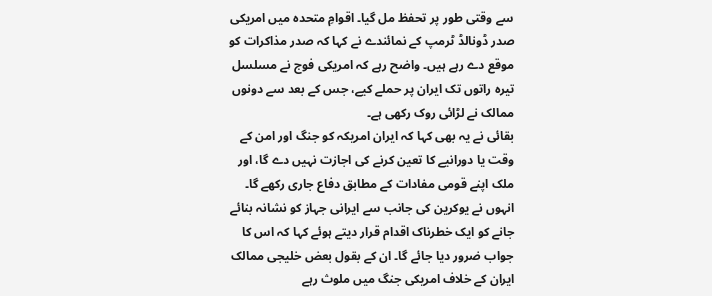سے وقتی طور پر تحفظ مل گیا۔ اقوامِ متحدہ میں امریکی صدر ڈونالڈ ٹرمپ کے نمائندے نے کہا کہ صدر مذاکرات کو موقع دے رہے ہیں۔ واضح رہے کہ امریکی فوج نے مسلسل تیرہ راتوں تک ایران پر حملے کیے، جس کے بعد سے دونوں ممالک نے لڑائی روک رکھی ہے۔
بقائی نے یہ بھی کہا کہ ایران امریکہ کو جنگ اور امن کے وقت یا دورانیے کا تعین کرنے کی اجازت نہیں دے گا، اور ملک اپنے قومی مفادات کے مطابق دفاع جاری رکھے گا۔ انہوں نے یوکرین کی جانب سے ایرانی جہاز کو نشانہ بنائے جانے کو ایک خطرناک اقدام قرار دیتے ہوئے کہا کہ اس کا جواب ضرور دیا جائے گا۔ ان کے بقول بعض خلیجی ممالک ایران کے خلاف امریکی جنگ میں ملوث رہے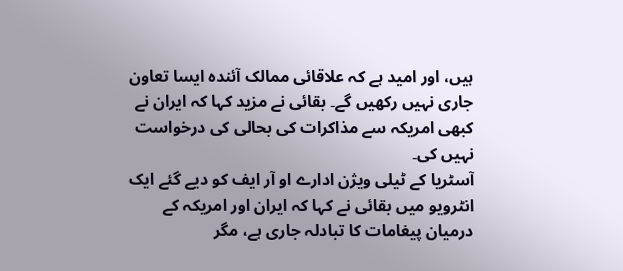ہیں، اور امید ہے کہ علاقائی ممالک آئندہ ایسا تعاون جاری نہیں رکھیں گے۔ بقائی نے مزید کہا کہ ایران نے کبھی امریکہ سے مذاکرات کی بحالی کی درخواست نہیں کی۔
آسٹریا کے ٹیلی ویژن ادارے او آر ایف کو دیے گئے ایک انٹرویو میں بقائی نے کہا کہ ایران اور امریکہ کے درمیان پیغامات کا تبادلہ جاری ہے، مگر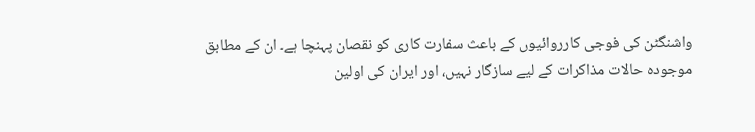واشنگٹن کی فوجی کارروائیوں کے باعث سفارت کاری کو نقصان پہنچا ہے۔ ان کے مطابق موجودہ حالات مذاکرات کے لیے سازگار نہیں، اور ایران کی اولین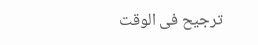ترجیح فی الوقت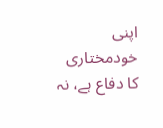اپنی خودمختاری کا دفاع ہے، نہ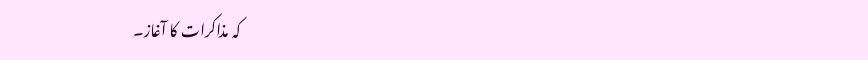کہ مذاکرات کا آغاز۔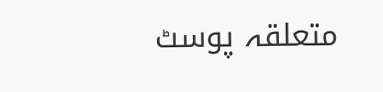متعلقہ پوسٹ